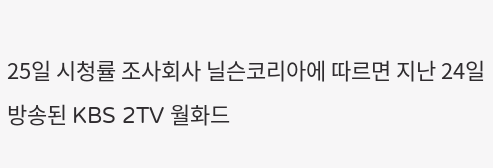25일 시청률 조사회사 닐슨코리아에 따르면 지난 24일 방송된 KBS 2TV 월화드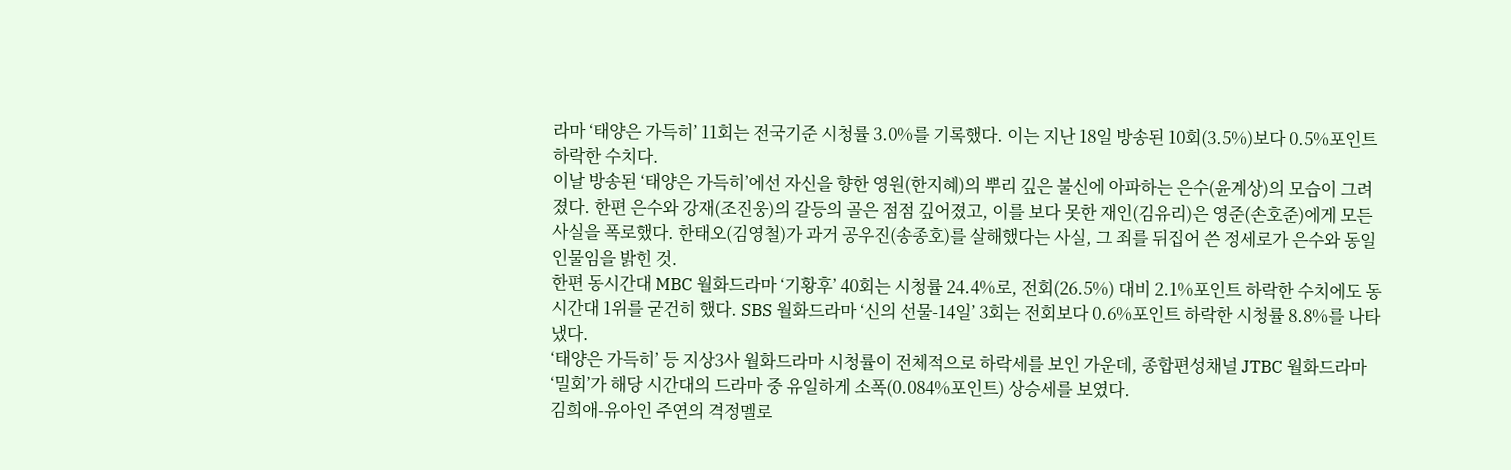라마 ‘태양은 가득히’ 11회는 전국기준 시청률 3.0%를 기록했다. 이는 지난 18일 방송된 10회(3.5%)보다 0.5%포인트 하락한 수치다.
이날 방송된 ‘태양은 가득히’에선 자신을 향한 영원(한지혜)의 뿌리 깊은 불신에 아파하는 은수(윤계상)의 모습이 그려졌다. 한편 은수와 강재(조진웅)의 갈등의 골은 점점 깊어졌고, 이를 보다 못한 재인(김유리)은 영준(손호준)에게 모든 사실을 폭로했다. 한태오(김영철)가 과거 공우진(송종호)를 살해했다는 사실, 그 죄를 뒤집어 쓴 정세로가 은수와 동일 인물임을 밝힌 것.
한편 동시간대 MBC 월화드라마 ‘기황후’ 40회는 시청률 24.4%로, 전회(26.5%) 대비 2.1%포인트 하락한 수치에도 동시간대 1위를 굳건히 했다. SBS 월화드라마 ‘신의 선물-14일’ 3회는 전회보다 0.6%포인트 하락한 시청률 8.8%를 나타냈다.
‘태양은 가득히’ 등 지상3사 월화드라마 시청률이 전체적으로 하락세를 보인 가운데, 종합편성채널 JTBC 월화드라마 ‘밀회’가 해당 시간대의 드라마 중 유일하게 소폭(0.084%포인트) 상승세를 보였다.
김희애-유아인 주연의 격정멜로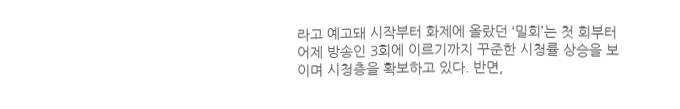라고 예고돼 시작부터 화제에 올랐던 ‘밀회’는 첫 회부터 어제 방송인 3회에 이르기까지 꾸준한 시청률 상승을 보이며 시청층을 확보하고 있다. 반면,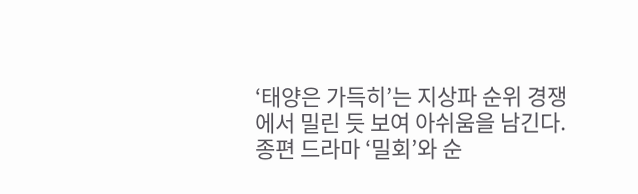‘태양은 가득히’는 지상파 순위 경쟁에서 밀린 듯 보여 아쉬움을 남긴다. 종편 드라마 ‘밀회’와 순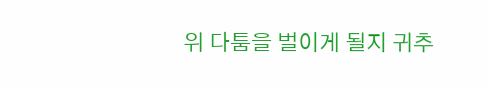위 다툼을 벌이게 될지 귀추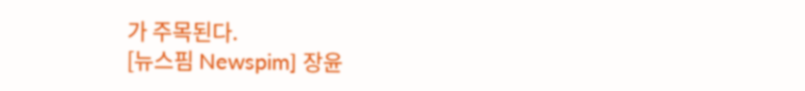가 주목된다.
[뉴스핌 Newspim] 장윤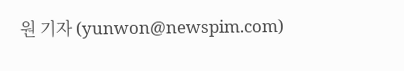원 기자 (yunwon@newspim.com)